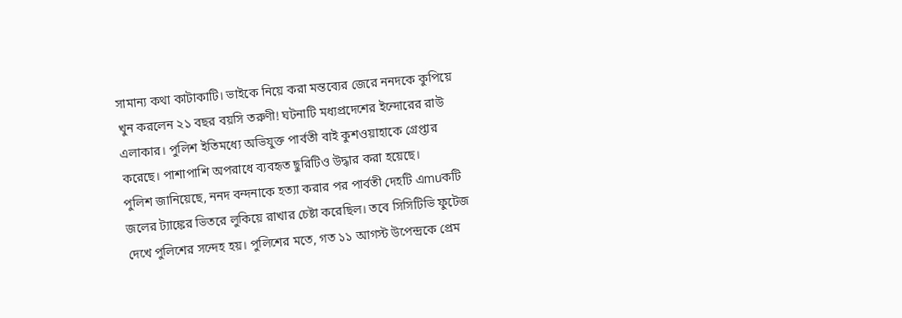সামান্য কথা কাটাকাটি। ভাইকে নিয়ে করা মন্তব্যের জেরে ননদকে কুপিয়ে খুন করলেন ২১ বছর বয়সি তরুণী! ঘটনাটি মধ্যপ্রদেশের ইন্দোরের রাউ এলাকার। পুলিশ ইতিমধ্যে অভিযুক্ত পার্বতী বাই কুশওয়াহাকে গ্রেপ্তার করেছে। পাশাপাশি অপরাধে ব্যবহৃত ছুরিটিও উদ্ধার করা হয়েছে।
পুলিশ জানিয়েছে, ননদ বন্দনাকে হত্যা করার পর পার্বতী দেহটি এmuকটি জলের ট্যাঙ্কের ভিতরে লুকিয়ে রাখার চেষ্টা করেছিল। তবে সিসিটিভি ফুটেজ দেখে পুলিশের সন্দেহ হয়। পুলিশের মতে, গত ১১ আগস্ট উপেন্দ্রকে প্রেম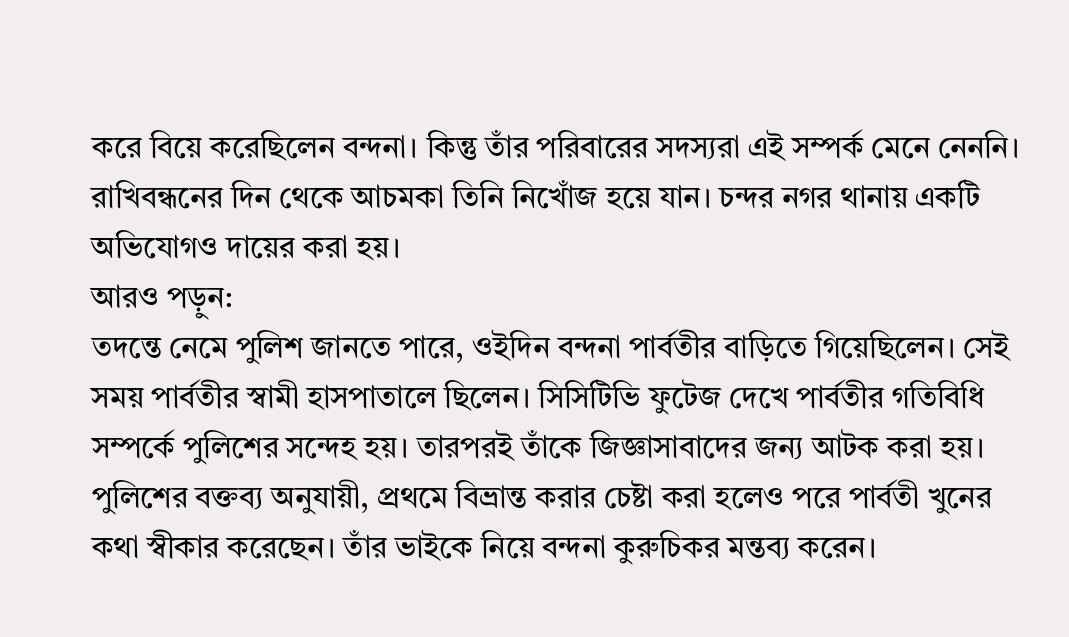করে বিয়ে করেছিলেন বন্দনা। কিন্তু তাঁর পরিবারের সদস্যরা এই সম্পর্ক মেনে নেননি। রাখিবন্ধনের দিন থেকে আচমকা তিনি নিখোঁজ হয়ে যান। চন্দর নগর থানায় একটি অভিযোগও দায়ের করা হয়।
আরও পড়ুন:
তদন্তে নেমে পুলিশ জানতে পারে, ওইদিন বন্দনা পার্বতীর বাড়িতে গিয়েছিলেন। সেই সময় পার্বতীর স্বামী হাসপাতালে ছিলেন। সিসিটিভি ফুটেজ দেখে পার্বতীর গতিবিধি সম্পর্কে পুলিশের সন্দেহ হয়। তারপরই তাঁকে জিজ্ঞাসাবাদের জন্য আটক করা হয়। পুলিশের বক্তব্য অনুযায়ী, প্রথমে বিভ্রান্ত করার চেষ্টা করা হলেও পরে পার্বতী খুনের কথা স্বীকার করেছেন। তাঁর ভাইকে নিয়ে বন্দনা কুরুচিকর মন্তব্য করেন।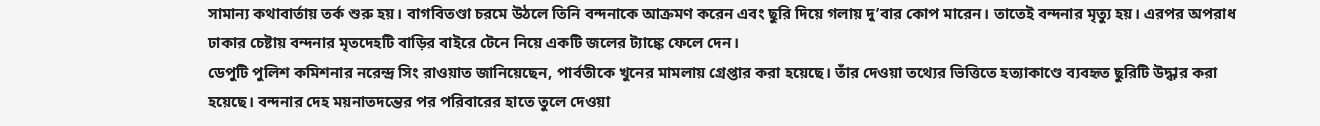সামান্য কথাবার্তায় তর্ক শুরু হয়। বাগবিতণ্ডা চরমে উঠলে তিনি বন্দনাকে আক্রমণ করেন এবং ছুরি দিয়ে গলায় দু’বার কোপ মারেন। তাতেই বন্দনার মৃত্যু হয়। এরপর অপরাধ ঢাকার চেষ্টায় বন্দনার মৃতদেহটি বাড়ির বাইরে টেনে নিয়ে একটি জলের ট্যাঙ্কে ফেলে দেন।
ডেপুটি পুলিশ কমিশনার নরেন্দ্র সিং রাওয়াত জানিয়েছেন, পার্বতীকে খুনের মামলায় গ্রেপ্তার করা হয়েছে। তাঁর দেওয়া তথ্যের ভিত্তিতে হত্যাকাণ্ডে ব্যবহৃত ছুরিটি উদ্ধার করা হয়েছে। বন্দনার দেহ ময়নাতদন্তের পর পরিবারের হাতে তুলে দেওয়া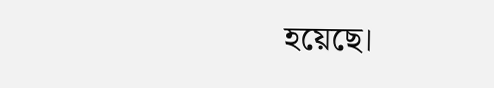হয়েছে।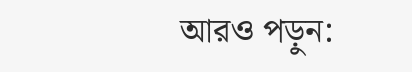আরও পড়ুন: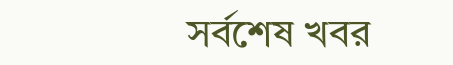সর্বশেষ খবর